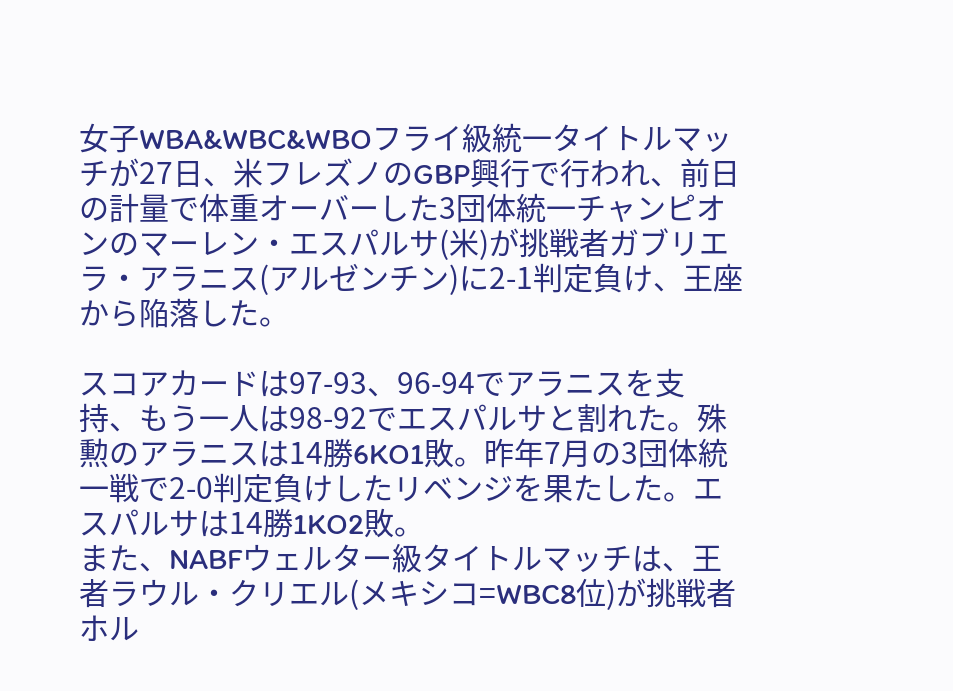女子WBA&WBC&WBOフライ級統一タイトルマッチが27日、米フレズノのGBP興行で行われ、前日の計量で体重オーバーした3団体統一チャンピオンのマーレン・エスパルサ(米)が挑戦者ガブリエラ・アラニス(アルゼンチン)に2-1判定負け、王座から陥落した。

スコアカードは97-93、96-94でアラニスを支持、もう一人は98-92でエスパルサと割れた。殊勲のアラニスは14勝6KO1敗。昨年7月の3団体統一戦で2-0判定負けしたリベンジを果たした。エスパルサは14勝1KO2敗。
また、NABFウェルター級タイトルマッチは、王者ラウル・クリエル(メキシコ=WBC8位)が挑戦者ホル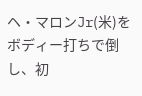ヘ・マロンJr(米)をボディー打ちで倒し、初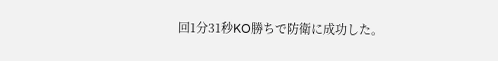回1分31秒KO勝ちで防衛に成功した。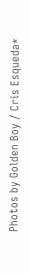Photos by Golden Boy / Cris Esqueda*